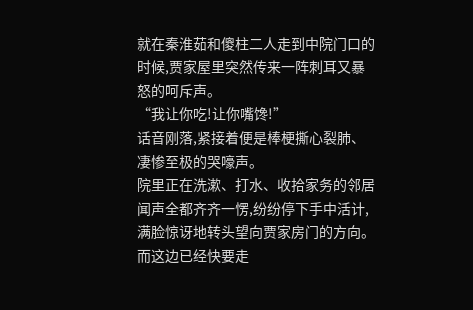就在秦淮茹和傻柱二人走到中院门口的时候,贾家屋里突然传来一阵刺耳又暴怒的呵斥声。
“我让你吃!让你嘴馋!”
话音刚落,紧接着便是棒梗撕心裂肺、凄惨至极的哭嚎声。
院里正在洗漱、打水、收拾家务的邻居闻声全都齐齐一愣,纷纷停下手中活计,满脸惊讶地转头望向贾家房门的方向。
而这边已经快要走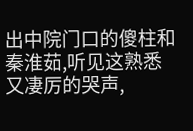出中院门口的傻柱和秦淮茹,听见这熟悉又凄厉的哭声,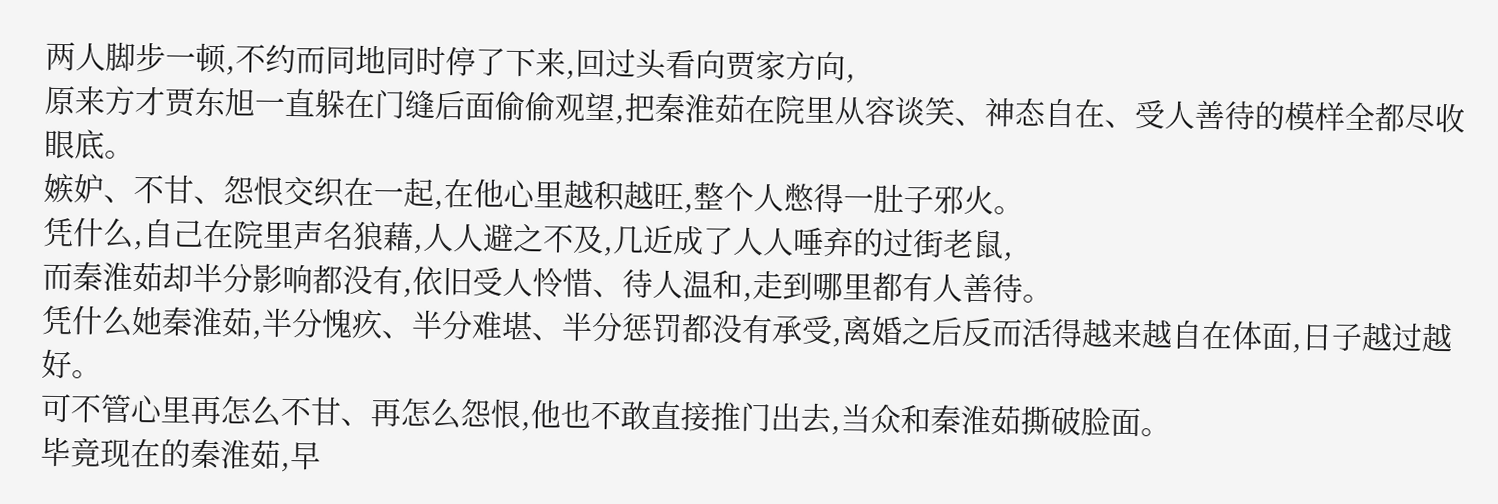两人脚步一顿,不约而同地同时停了下来,回过头看向贾家方向,
原来方才贾东旭一直躲在门缝后面偷偷观望,把秦淮茹在院里从容谈笑、神态自在、受人善待的模样全都尽收眼底。
嫉妒、不甘、怨恨交织在一起,在他心里越积越旺,整个人憋得一肚子邪火。
凭什么,自己在院里声名狼藉,人人避之不及,几近成了人人唾弃的过街老鼠,
而秦淮茹却半分影响都没有,依旧受人怜惜、待人温和,走到哪里都有人善待。
凭什么她秦淮茹,半分愧疚、半分难堪、半分惩罚都没有承受,离婚之后反而活得越来越自在体面,日子越过越好。
可不管心里再怎么不甘、再怎么怨恨,他也不敢直接推门出去,当众和秦淮茹撕破脸面。
毕竟现在的秦淮茹,早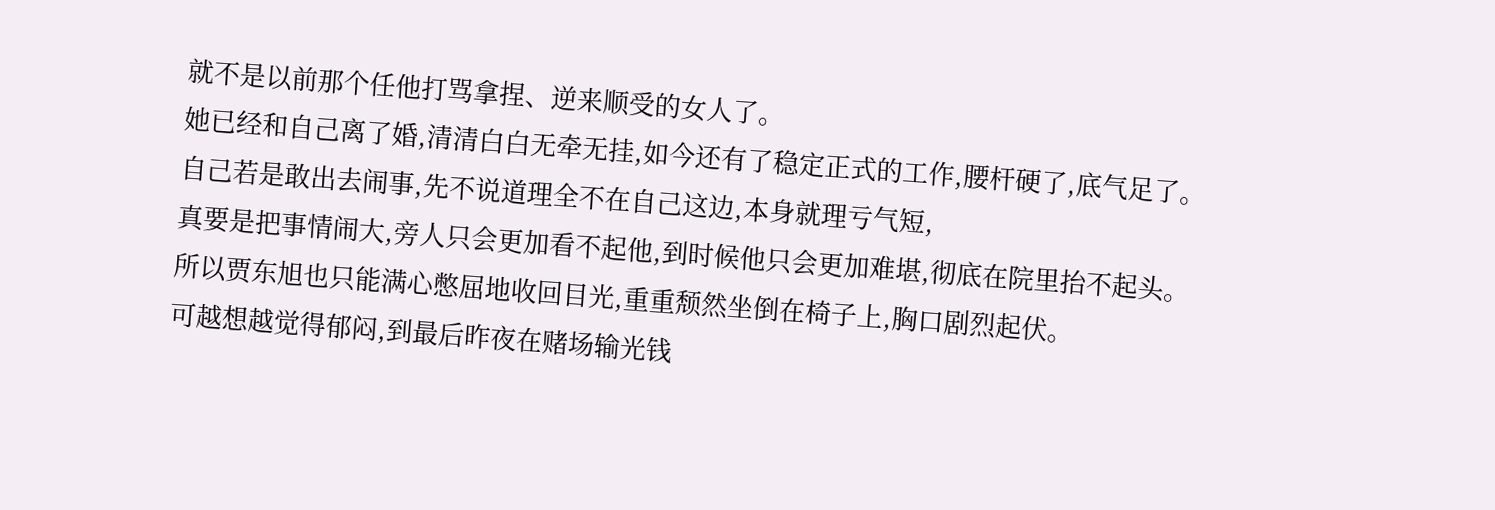就不是以前那个任他打骂拿捏、逆来顺受的女人了。
她已经和自己离了婚,清清白白无牵无挂,如今还有了稳定正式的工作,腰杆硬了,底气足了。
自己若是敢出去闹事,先不说道理全不在自己这边,本身就理亏气短,
真要是把事情闹大,旁人只会更加看不起他,到时候他只会更加难堪,彻底在院里抬不起头。
所以贾东旭也只能满心憋屈地收回目光,重重颓然坐倒在椅子上,胸口剧烈起伏。
可越想越觉得郁闷,到最后昨夜在赌场输光钱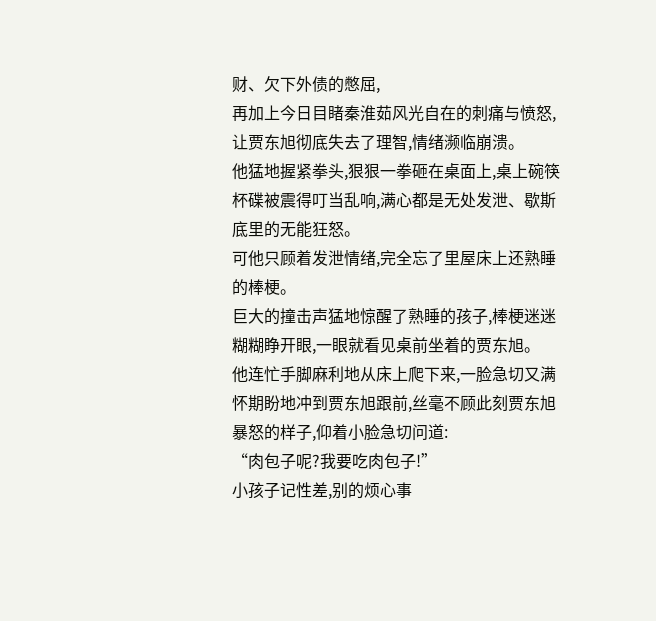财、欠下外债的憋屈,
再加上今日目睹秦淮茹风光自在的刺痛与愤怒,让贾东旭彻底失去了理智,情绪濒临崩溃。
他猛地握紧拳头,狠狠一拳砸在桌面上,桌上碗筷杯碟被震得叮当乱响,满心都是无处发泄、歇斯底里的无能狂怒。
可他只顾着发泄情绪,完全忘了里屋床上还熟睡的棒梗。
巨大的撞击声猛地惊醒了熟睡的孩子,棒梗迷迷糊糊睁开眼,一眼就看见桌前坐着的贾东旭。
他连忙手脚麻利地从床上爬下来,一脸急切又满怀期盼地冲到贾东旭跟前,丝毫不顾此刻贾东旭暴怒的样子,仰着小脸急切问道:
“肉包子呢?我要吃肉包子!”
小孩子记性差,别的烦心事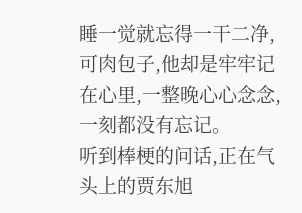睡一觉就忘得一干二净,
可肉包子,他却是牢牢记在心里,一整晚心心念念,一刻都没有忘记。
听到棒梗的问话,正在气头上的贾东旭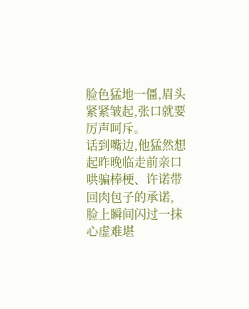脸色猛地一僵,眉头紧紧皱起,张口就要厉声呵斥。
话到嘴边,他猛然想起昨晚临走前亲口哄骗棒梗、许诺带回肉包子的承诺,
脸上瞬间闪过一抹心虚难堪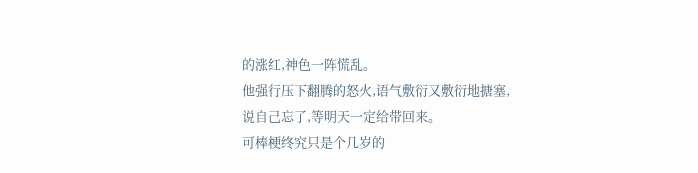的涨红,神色一阵慌乱。
他强行压下翻腾的怒火,语气敷衍又敷衍地搪塞,说自己忘了,等明天一定给带回来。
可棒梗终究只是个几岁的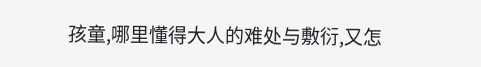孩童,哪里懂得大人的难处与敷衍,又怎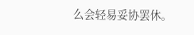么会轻易妥协罢休。